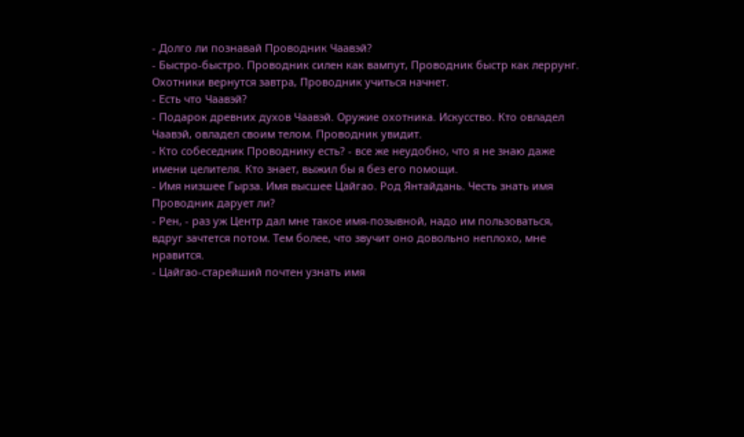- Долго ли познавай Проводник Чаавэй?
- Быстро-быстро. Проводник силен как вампут, Проводник быстр как леррунг. Охотники вернутся завтра, Проводник учиться начнет.
- Есть что Чаавэй?
- Подарок древних духов Чаавэй. Оружие охотника. Искусство. Кто овладел Чаавэй, овладел своим телом. Проводник увидит.
- Кто собеседник Проводнику есть? - все же неудобно, что я не знаю даже имени целителя. Кто знает, выжил бы я без его помощи.
- Имя низшее Гырза. Имя высшее Цайгао. Род Янтайдань. Честь знать имя Проводник дарует ли?
- Рен, - раз уж Центр дал мне такое имя-позывной, надо им пользоваться, вдруг зачтется потом. Тем более, что звучит оно довольно неплохо, мне нравится.
- Цайгао-старейший почтен узнать имя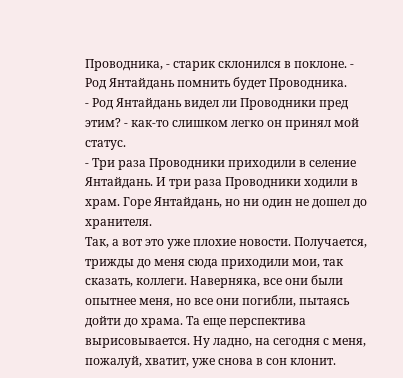Проводника, - старик склонился в поклоне. - Род Янтайдань помнить будет Проводника.
- Род Янтайдань видел ли Проводники пред этим? - как-то слишком легко он принял мой статус.
- Три раза Проводники приходили в селение Янтайдань. И три раза Проводники ходили в храм. Горе Янтайдань, но ни один не дошел до хранителя.
Так, а вот это уже плохие новости. Получается, трижды до меня сюда приходили мои, так сказать, коллеги. Наверняка, все они были опытнее меня, но все они погибли, пытаясь дойти до храма. Та еще перспектива вырисовывается. Ну ладно, на сегодня с меня, пожалуй, хватит, уже снова в сон клонит.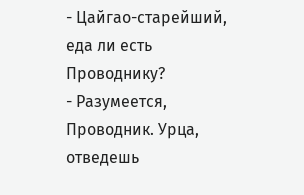- Цайгао-старейший, еда ли есть Проводнику?
- Разумеется, Проводник. Урца, отведешь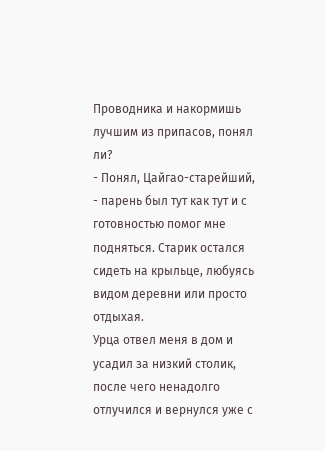Проводника и накормишь лучшим из припасов, понял ли?
- Понял, Цайгао-старейший, - парень был тут как тут и с готовностью помог мне подняться. Старик остался сидеть на крыльце, любуясь видом деревни или просто отдыхая.
Урца отвел меня в дом и усадил за низкий столик, после чего ненадолго отлучился и вернулся уже с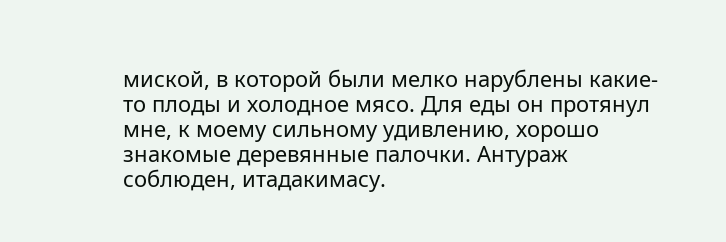миской, в которой были мелко нарублены какие-то плоды и холодное мясо. Для еды он протянул мне, к моему сильному удивлению, хорошо знакомые деревянные палочки. Антураж соблюден, итадакимасу.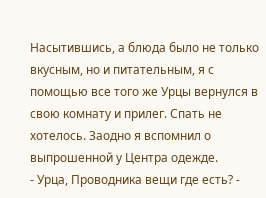Насытившись, а блюда было не только вкусным, но и питательным, я с помощью все того же Урцы вернулся в свою комнату и прилег. Спать не хотелось. Заодно я вспомнил о выпрошенной у Центра одежде.
- Урца, Проводника вещи где есть? -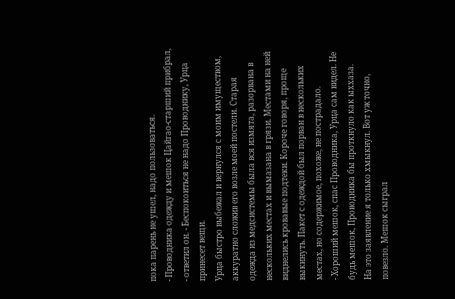пока парень не ушел, надо пользоваться.
- Проводника одежду и мешок Цайгао-старший прибрал, - ответил он. - Беспокоиться не надо Проводнику, Урца принесет вещи.
Урца быстро выбежал и вернулся с моим имуществом, аккуратно сложив его возле моей постели. Старая одежда из медсистемы была вся измята, разорвана в нескольких местах и вымазана в грязи. Местами на ней виднелись кровавые подтеки. Короче говоря, проще выкинуть. Пакет с одеждой был порван в нескольких местах, но содержимое, похоже, не пострадало.
- Хороший мешок, спас Проводника, Урца сам видел. Не будь мешок, Проводника бы проткнуло как ыххаза.
На это заявление я только хмыкнул. Вот уж точно, повезло. Мешок сыграл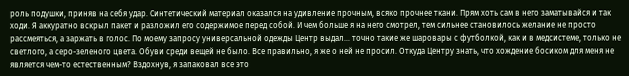роль подушки, приняв на себя удар. Синтетический материал оказался на удивление прочным, всяко прочнее ткани. Прям хоть сам в него заматывайся и так ходи. Я аккуратно вскрыл пакет и разложил его содержимое перед собой. И чем больше я на него смотрел, тем сильнее становилось желание не просто рассмеяться, а заржать в голос. По моему запросу универсальной одежды Центр выдал... точно такие же шаровары с футболкой, как и в медсистеме, только не светлого, а серо-зеленого цвета. Обуви среди вещей не было. Все правильно, я же о ней не просил. Откуда Центру знать, что хождение босиком для меня не является чем-то естественным? Вздохнув, я запаковал все это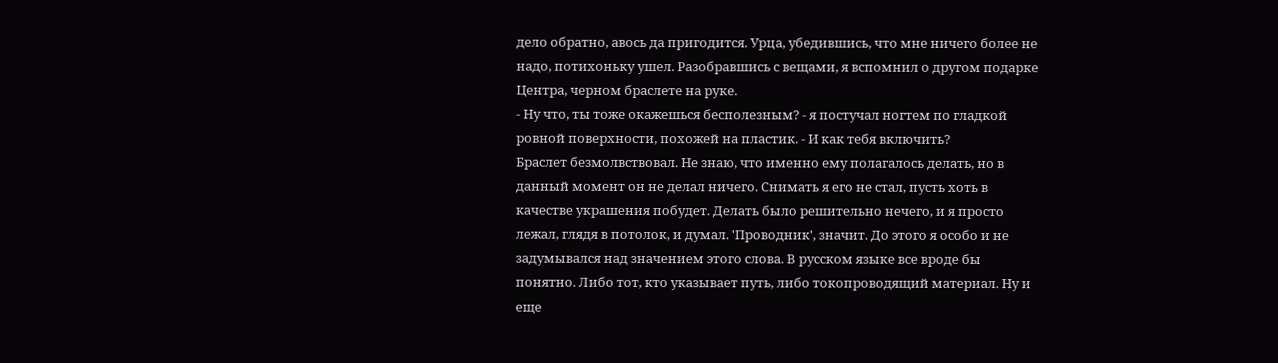дело обратно, авось да пригодится. Урца, убедившись, что мне ничего более не надо, потихоньку ушел. Разобравшись с вещами, я вспомнил о другом подарке Центра, черном браслете на руке.
- Ну что, ты тоже окажешься бесполезным? - я постучал ногтем по гладкой ровной поверхности, похожей на пластик. - И как тебя включить?
Браслет безмолвствовал. Не знаю, что именно ему полагалось делать, но в данный момент он не делал ничего. Снимать я его не стал, пусть хоть в качестве украшения побудет. Делать было решительно нечего, и я просто лежал, глядя в потолок, и думал. 'Проводник', значит. До этого я особо и не задумывался над значением этого слова. В русском языке все вроде бы понятно. Либо тот, кто указывает путь, либо токопроводящий материал. Ну и еще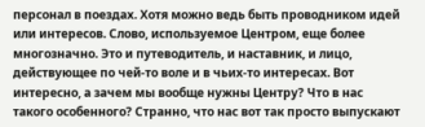персонал в поездах. Хотя можно ведь быть проводником идей или интересов. Слово, используемое Центром, еще более многозначно. Это и путеводитель, и наставник, и лицо, действующее по чей-то воле и в чьих-то интересах. Вот интересно, а зачем мы вообще нужны Центру? Что в нас такого особенного? Странно, что нас вот так просто выпускают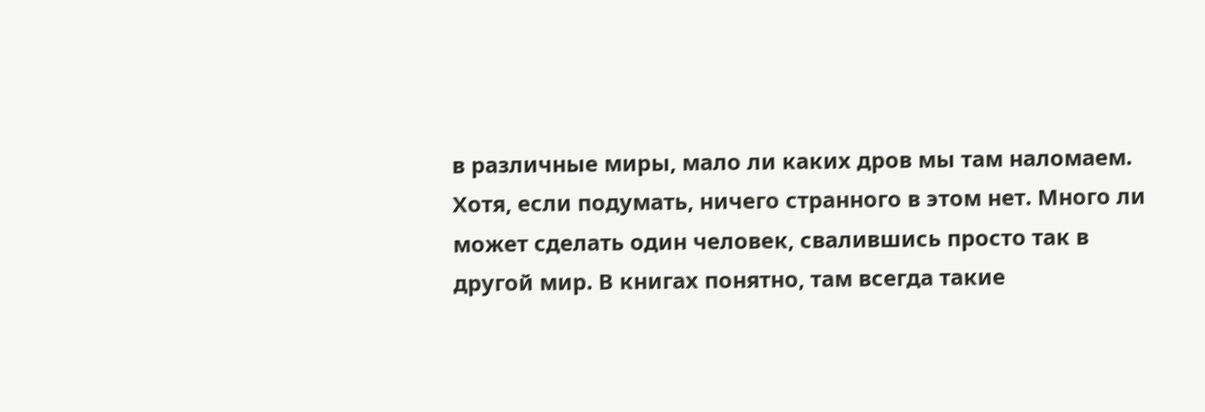в различные миры, мало ли каких дров мы там наломаем. Хотя, если подумать, ничего странного в этом нет. Много ли может сделать один человек, свалившись просто так в другой мир. В книгах понятно, там всегда такие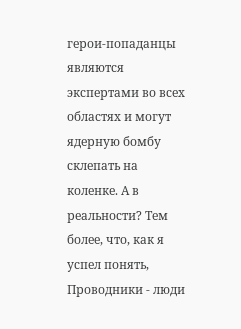герои-попаданцы являются экспертами во всех областях и могут ядерную бомбу склепать на коленке. А в реальности? Тем более, что, как я успел понять, Проводники - люди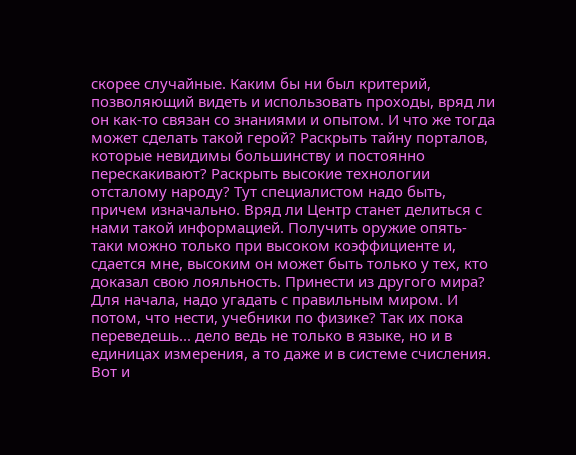скорее случайные. Каким бы ни был критерий, позволяющий видеть и использовать проходы, вряд ли он как-то связан со знаниями и опытом. И что же тогда может сделать такой герой? Раскрыть тайну порталов, которые невидимы большинству и постоянно перескакивают? Раскрыть высокие технологии отсталому народу? Тут специалистом надо быть, причем изначально. Вряд ли Центр станет делиться с нами такой информацией. Получить оружие опять-таки можно только при высоком коэффициенте и, сдается мне, высоким он может быть только у тех, кто доказал свою лояльность. Принести из другого мира? Для начала, надо угадать с правильным миром. И потом, что нести, учебники по физике? Так их пока переведешь... дело ведь не только в языке, но и в единицах измерения, а то даже и в системе счисления. Вот и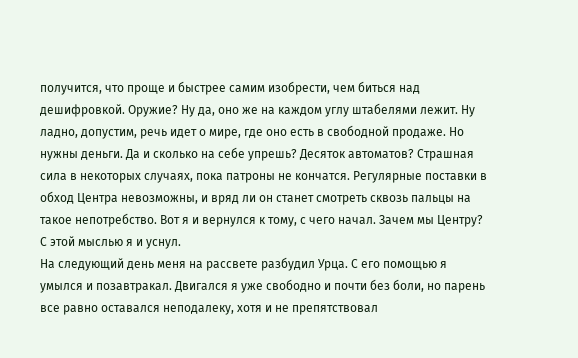получится, что проще и быстрее самим изобрести, чем биться над дешифровкой. Оружие? Ну да, оно же на каждом углу штабелями лежит. Ну ладно, допустим, речь идет о мире, где оно есть в свободной продаже. Но нужны деньги. Да и сколько на себе упрешь? Десяток автоматов? Страшная сила в некоторых случаях, пока патроны не кончатся. Регулярные поставки в обход Центра невозможны, и вряд ли он станет смотреть сквозь пальцы на такое непотребство. Вот я и вернулся к тому, с чего начал. Зачем мы Центру? С этой мыслью я и уснул.
На следующий день меня на рассвете разбудил Урца. С его помощью я умылся и позавтракал. Двигался я уже свободно и почти без боли, но парень все равно оставался неподалеку, хотя и не препятствовал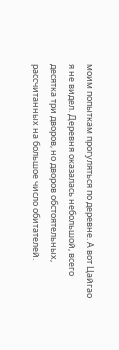моим попыткам прогуляться по деревне. А вот Цайгао я не видел. Деревня оказалась небольшой, всего десятка три дворов, но дворов обстоятельных, рассчитанных на большое число обитателей.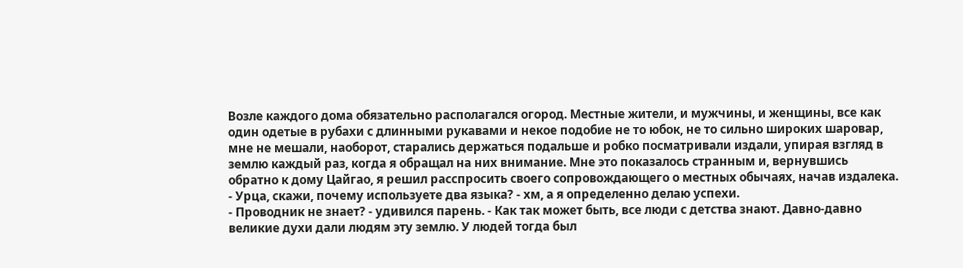Возле каждого дома обязательно располагался огород. Местные жители, и мужчины, и женщины, все как один одетые в рубахи с длинными рукавами и некое подобие не то юбок, не то сильно широких шаровар, мне не мешали, наоборот, старались держаться подальше и робко посматривали издали, упирая взгляд в землю каждый раз, когда я обращал на них внимание. Мне это показалось странным и, вернувшись обратно к дому Цайгао, я решил расспросить своего сопровождающего о местных обычаях, начав издалека.
- Урца, скажи, почему используете два языка? - хм, а я определенно делаю успехи.
- Проводник не знает? - удивился парень. - Как так может быть, все люди с детства знают. Давно-давно великие духи дали людям эту землю. У людей тогда был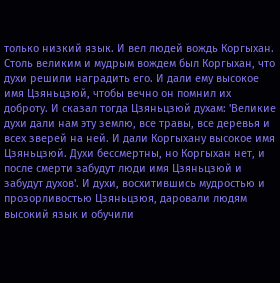только низкий язык. И вел людей вождь Коргыхан. Столь великим и мудрым вождем был Коргыхан, что духи решили наградить его. И дали ему высокое имя Цзяньцзюй, чтобы вечно он помнил их доброту. И сказал тогда Цзяньцзюй духам: 'Великие духи дали нам эту землю, все травы, все деревья и всех зверей на ней. И дали Коргыхану высокое имя Цзяньцзюй. Духи бессмертны, но Коргыхан нет, и после смерти забудут люди имя Цзяньцзюй и забудут духов'. И духи, восхитившись мудростью и прозорливостью Цзяньцзюя, даровали людям высокий язык и обучили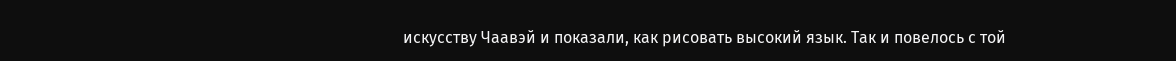искусству Чаавэй и показали, как рисовать высокий язык. Так и повелось с той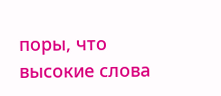поры, что высокие слова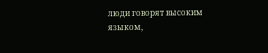люди говорят высоким языком,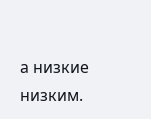а низкие низким.